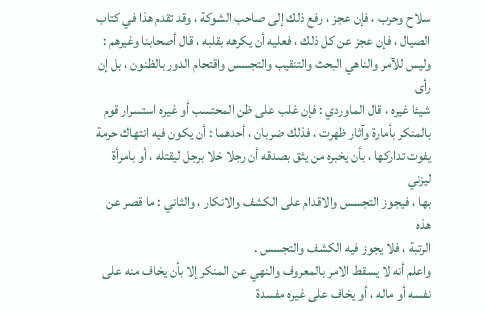سلاح وحرب ، فإن عجز ، رفع ذلك إلى صاحب الشوكة ، وقد تقدم هذا في كتاب
الصيال ، فإن عجز عن كل ذلك ، فعليه أن يكرهه بقلبه ، قال أصحابنا وغيرهم :
وليس للآمر والناهي البحث والتنقيب والتجسس واقتحام الدور بالظنون ، بل إن رأى
شيئا غيره ، قال الماوردي : فإن غلب على ظن المحتسب أو غيره استسرار قوم
بالمنكر بأمارة وآثار ظهرت ، فذلك ضربان ، أحدهما : أن يكون فيه انتهاك حرمة
يفوت تداركها ، بأن يخبره من يثق بصدقه أن رجلا خلا برجل ليقتله ، أو بامرأة ليزني
بها ، فيجوز التجسس والاقدام على الكشف والانكار ، والثاني : ما قصر عن هذه
الرتبة ، فلا يجوز فيه الكشف والتجسس .
واعلم أنه لا يسقط الامر بالمعروف والنهي عن المنكر إلا بأن يخاف منه على
نفسه أو ماله ، أو يخاف على غيره مفسدة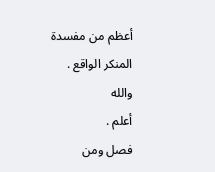أعظم من مفسدة المنكر الواقع . والله
أعلم .
فصل ومن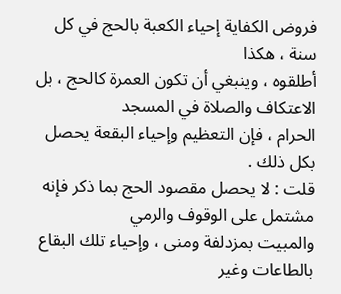فروض الكفاية إحياء الكعبة بالحج في كل سنة ، هكذا
أطلقوه ، وينبغي أن تكون العمرة كالحج ، بل الاعتكاف والصلاة في المسجد
الحرام ، فإن التعظيم وإحياء البقعة يحصل بكل ذلك .
قلت : لا يحصل مقصود الحج بما ذكر فإنه مشتمل على الوقوف والرمي
والمبيت بمزدلفة ومنى ، وإحياء تلك البقاع بالطاعات وغير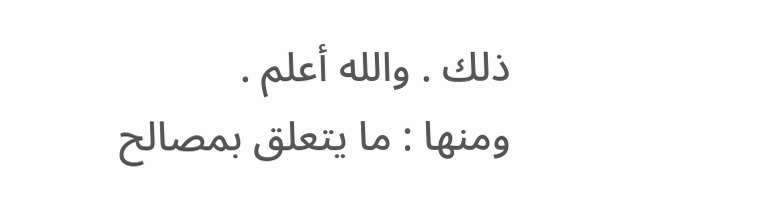ذلك . والله أعلم .
ومنها : ما يتعلق بمصالح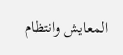المعايش وانتظام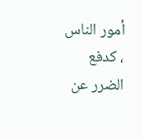أمور الناس ، كدفع الضرر عن